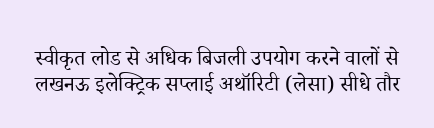स्वीकृत लोड से अधिक बिजली उपयोग करने वालों से लखनऊ इलेक्ट्रिक सप्लाई अथॉरिटी (लेसा) सीधे तौर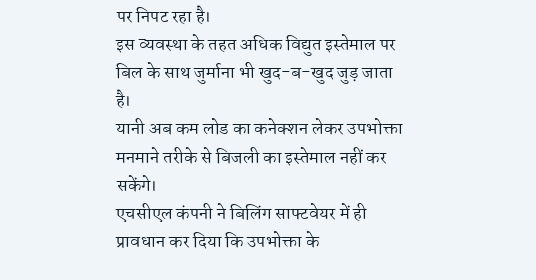पर निपट रहा है।
इस व्यवस्था के तहत अधिक विद्युत इस्तेमाल पर बिल के साथ जुर्माना भी खुद-ब-खुद जुड़ जाता है।
यानी अब कम लोड का कनेक्शन लेकर उपभोक्ता मनमाने तरीके से बिजली का इस्तेमाल नहीं कर सकेंगे।
एचसीएल कंपनी ने बिलिंग साफ्टवेयर में ही प्रावधान कर दिया कि उपभोक्ता के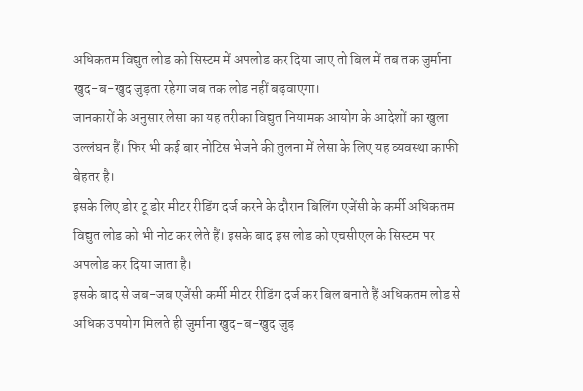अधिकतम विद्युत लोड को सिस्टम में अपलोड कर दिया जाए तो बिल में तब तक जुर्माना खुद-ब-खुद जुड़ता रहेगा जब तक लोड नहीं बढ़वाएगा।
जानकारों के अनुसार लेसा का यह तरीका विद्युत नियामक आयोग के आदेशों का खुला उल्लंघन हैं। फिर भी कई बार नोटिस भेजने की तुलना में लेसा के लिए यह व्यवस्था काफी बेहतर है।
इसके लिए डोर टू डोर मीटर रीडिंग दर्ज करने के दौरान बिलिंग एजेंसी के कर्मी अधिकतम विद्युत लोड को भी नोट कर लेते हैं। इसके बाद इस लोड को एचसीएल के सिस्टम पर अपलोड कर दिया जाता है।
इसके बाद से जब-जब एजेंसी कर्मी मीटर रीडिंग दर्ज कर बिल बनाते हैं अधिकतम लोड से अधिक उपयोग मिलते ही जुर्माना खुद-ब-खुद जुड़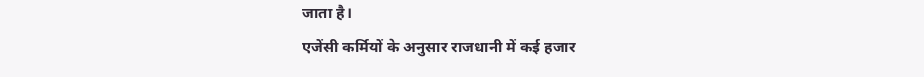जाता है।
एजेंसी कर्मियों के अनुसार राजधानी में कई हजार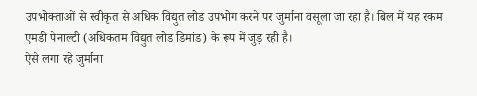उपभोक्ताओं से स्वीकृत से अधिक विद्युत लोड उपभोग करने पर जुर्माना वसूला जा रहा है। बिल में यह रकम एमडी पेनाल्टी (अधिकतम विद्युत लोड डिमांड) के रूप में जुड़ रही है।
ऐसे लगा रहे जुर्माना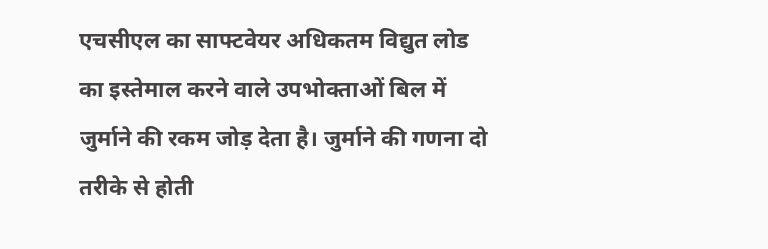एचसीएल का साफ्टवेयर अधिकतम विद्युत लोड का इस्तेमाल करने वाले उपभोक्ताओं बिल में जुर्माने की रकम जोड़ देता है। जुर्माने की गणना दो तरीके से होती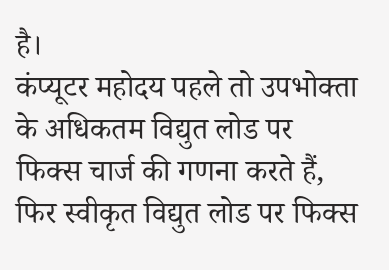है।
कंप्यूटर महोदय पहले तो उपभोक्ता के अधिकतम विद्युत लोड पर फिक्स चार्ज की गणना करते हैं, फिर स्वीकृत विद्युत लोड पर फिक्स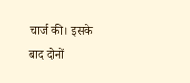चार्ज की। इसके बाद दोनों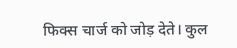फिक्स चार्ज को जोड़ देते। कुल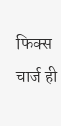फिक्स चार्ज ही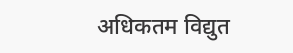अधिकतम विद्युत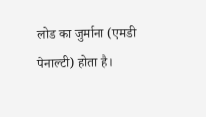लोड का जुर्माना (एमडी पेनाल्टी) होता है।